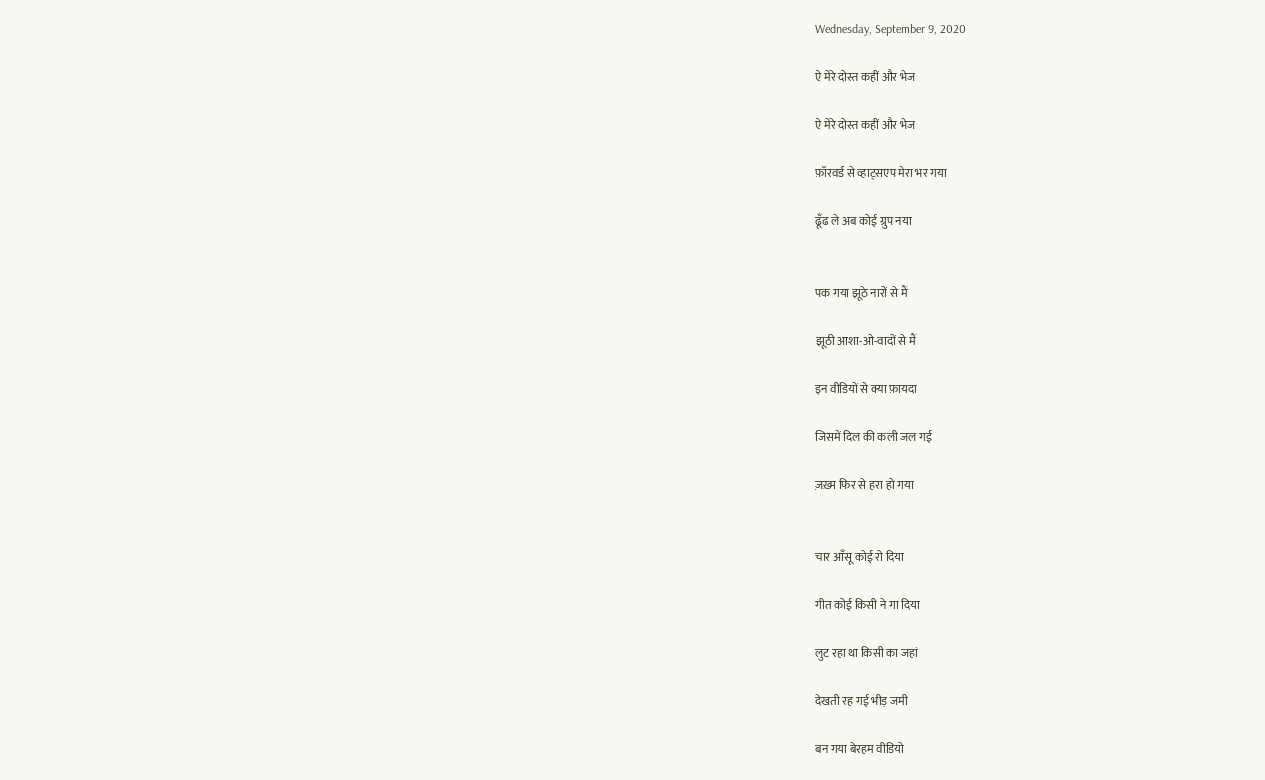Wednesday, September 9, 2020

ऐ मेरे दोस्त कहीं और भेज

ऐ मेरे दोस्त कहीं और भेज

फ़ॉरवर्ड से व्हाट्सएप मेरा भर गया

ढूँढ ले अब कोई ग्रुप नया


पक गया झूठे नारों से मैं

झूठी आशा-ओ-वादों से मैं

इन वीडियों से क्या फ़ायदा

जिसमें दिल की कली जल गई

ज़ख़्म फिर से हरा हो गया


चार आँसू कोई रो दिया

गीत कोई किसी ने गा दिया

लुट रहा था किसी का जहां

देखती रह गई भीड़ जमी

बन गया बेरहम वीडियो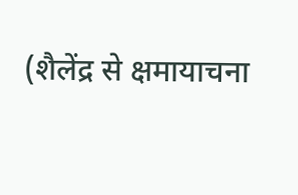(शैलेंद्र से क्षमायाचना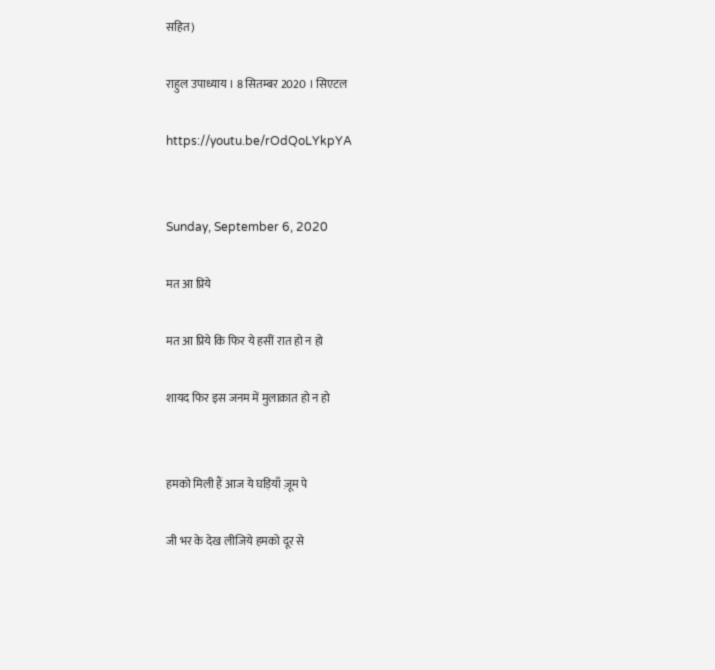सहित)

राहुल उपाध्याय । 8 सितम्बर 2020 । सिएटल

https://youtu.be/rOdQoLYkpYA


Sunday, September 6, 2020

मत आ प्रिये

मत आ प्रिये कि फिर ये हसीं रात हो न हो

शायद फिर इस जनम में मुलाक़ात हो न हो


हमको मिली हैं आज ये घड़ियाँ ज़ूम पे

जी भर के देख लीजिये हमको दूर से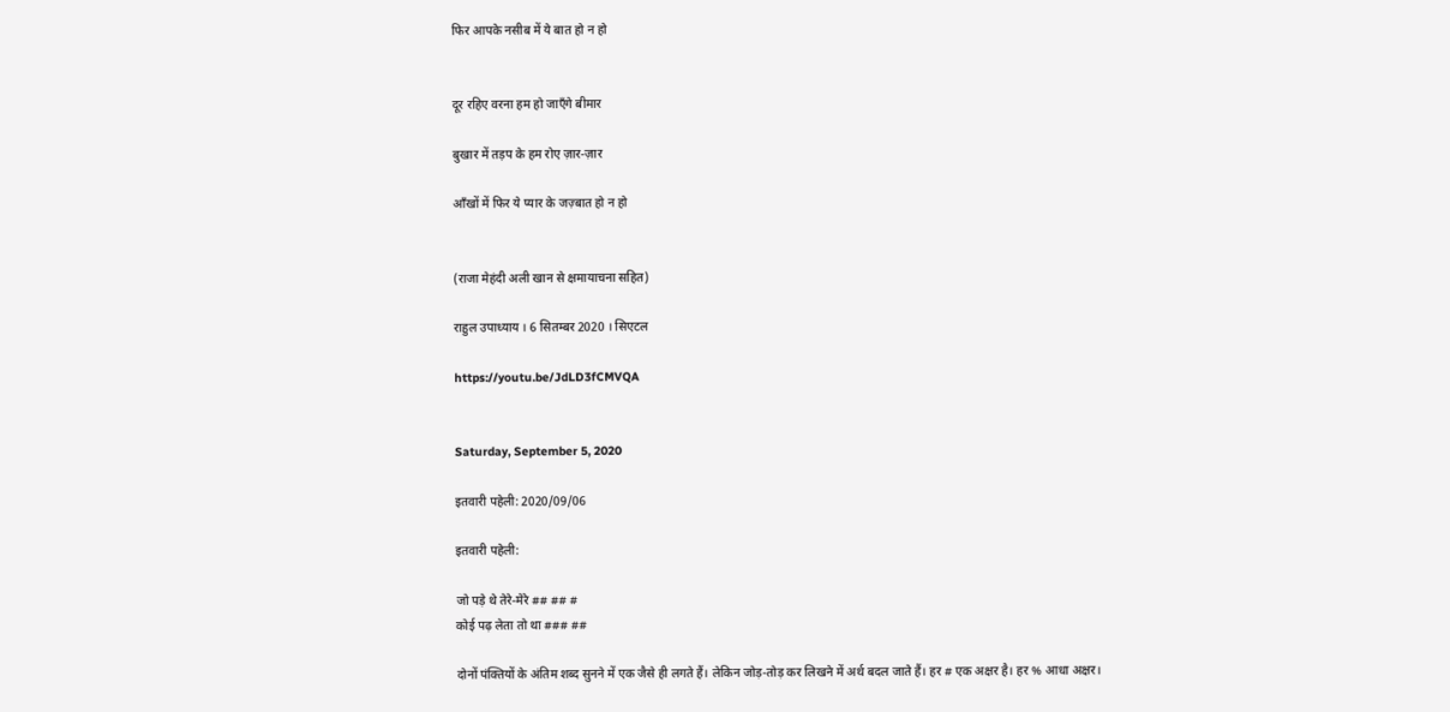फिर आपके नसीब में ये बात हो न हो


दूर रहिए वरना हम हो जाएँगे बीमार

बुखार में तड़प के हम रोए ज़ार-ज़ार

आँखों में फिर ये प्यार के जज़्बात हो न हो


(राजा मेहंदी अली खान से क्षमायाचना सहित)

राहुल उपाध्याय । 6 सितम्बर 2020 । सिएटल

https://youtu.be/JdLD3fCMVQA


Saturday, September 5, 2020

इतवारी पहेली: 2020/09/06

इतवारी पहेली:

जो पड़े थे तेरे-मेरे ## ## #
कोई पढ़ लेता तो था ### ##

दोनों पंक्तियों के अंतिम शब्द सुनने में एक जैसे ही लगते हैं। लेकिन जोड़-तोड़ कर लिखने में अर्थ बदल जाते हैं। हर # एक अक्षर है। हर % आधा अक्षर।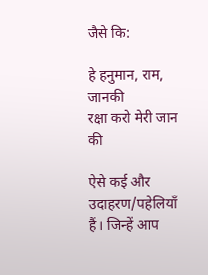जैसे कि:

हे हनुमान, राम, जानकी
रक्षा करो मेरी जान की

ऐसे कई और उदाहरण/पहेलियाँ हैं। जिन्हें आप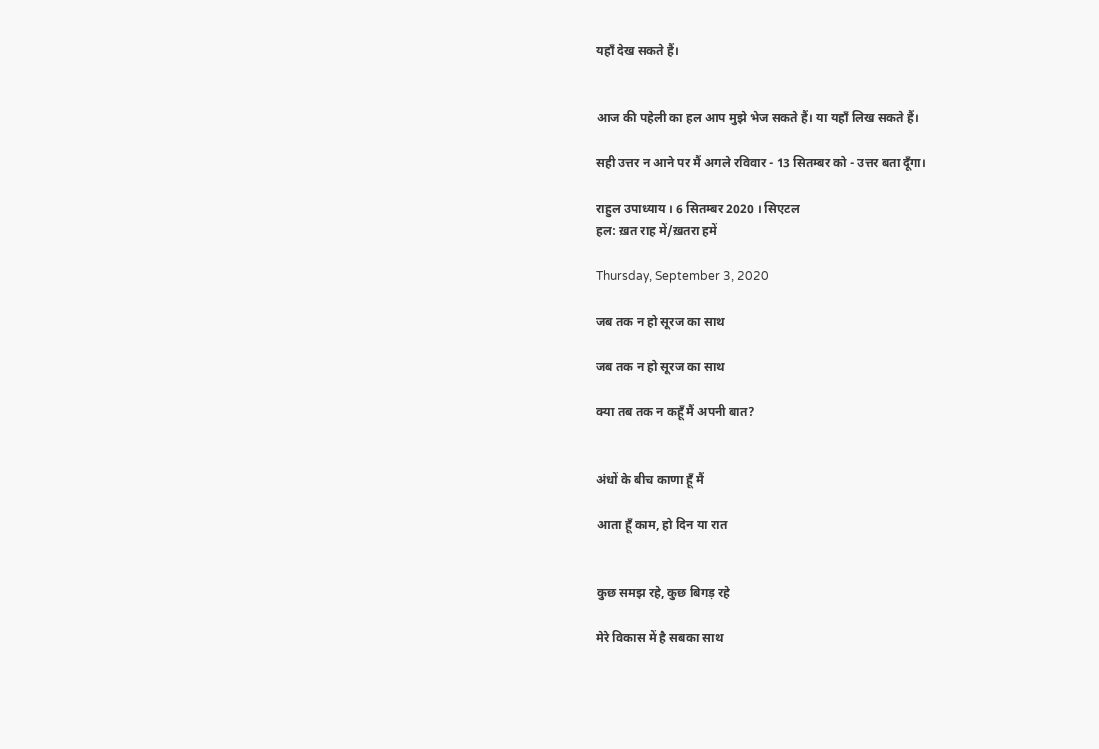यहाँ देख सकते हैं।


आज की पहेली का हल आप मुझे भेज सकते हैं। या यहाँ लिख सकते हैं।

सही उत्तर न आने पर मैं अगले रविवार - 13 सितम्बर को - उत्तर बता दूँगा।

राहुल उपाध्याय । 6 सितम्बर 2020 । सिएटल
हल: ख़त राह में/ख़तरा हमें

Thursday, September 3, 2020

जब तक न हो सूरज का साथ

जब तक न हो सूरज का साथ

क्या तब तक न कहूँ मैं अपनी बात?


अंधों के बीच काणा हूँ मैं

आता हूँ काम, हो दिन या रात


कुछ समझ रहे, कुछ बिगड़ रहे

मेरे विकास में है सबका साथ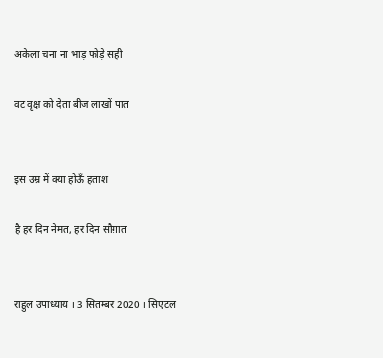अकेला चना ना भाड़ फोड़े सही

वट वृक्ष को देता बीज लाखों पात


इस उम्र में क्या होऊँ हताश

है हर दिन नेमत, हर दिन सौग़ात


राहुल उपाध्याय । 3 सितम्बर 2020 । सिएटल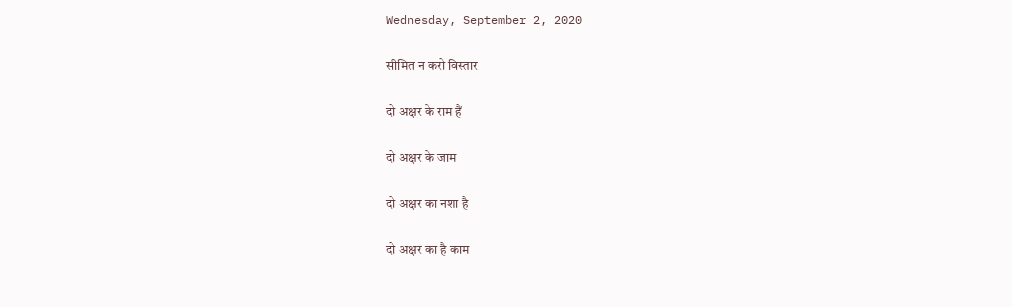Wednesday, September 2, 2020

सीमित न करो विस्तार

दो अक्षर के राम हैं

दो अक्षर के जाम

दो अक्षर का नशा है

दो अक्षर का है काम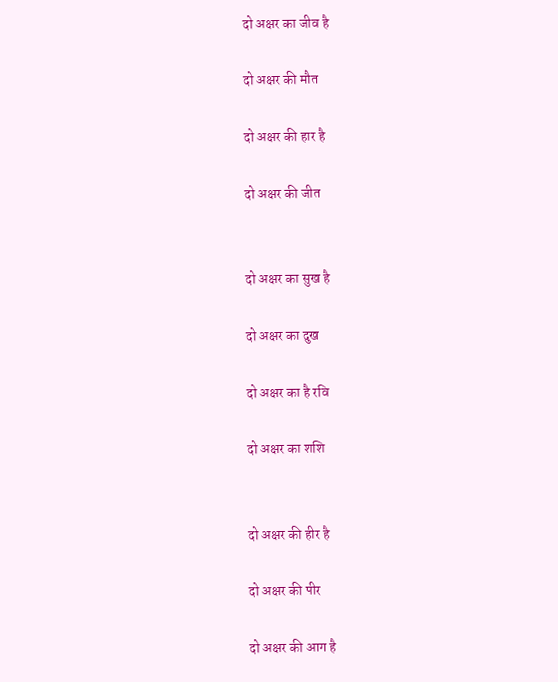दो अक्षर का जीव है

दो अक्षर की मौत

दो अक्षर की हार है

दो अक्षर की जीत


दो अक्षर का सुख है

दो अक्षर का दुख

दो अक्षर का है रवि

दो अक्षर का शशि


दो अक्षर की हीर है

दो अक्षर की पीर

दो अक्षर की आग है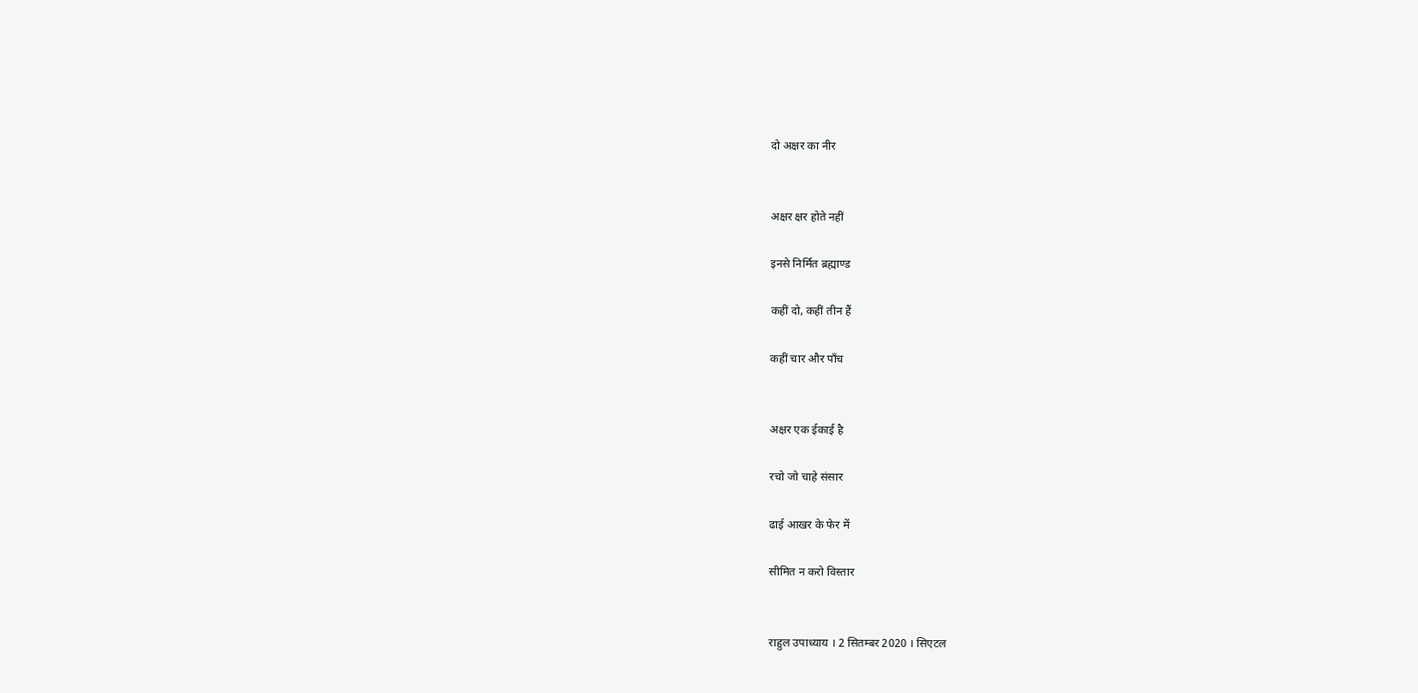दो अक्षर का नीर


अक्षर क्षर होते नहीं

इनसे निर्मित ब्रह्माण्ड

कहीं दो, कहीं तीन हैं

कहीं चार और पाँच


अक्षर एक ईकाई है

रचो जो चाहे संसार

ढाई आखर के फेर में

सीमित न करो विस्तार


राहुल उपाध्याय । 2 सितम्बर 2020 । सिएटल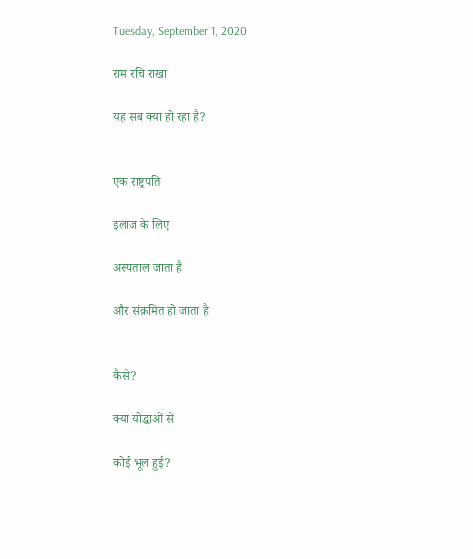Tuesday, September 1, 2020

राम रचि राखा

यह सब क्या हो रहा है?


एक राष्ट्रपति

इलाज के लिए

अस्पताल जाता है

और संक्रमित हो जाता है


कैसे?

क्या योद्धाओं से

कोई भूल हुई?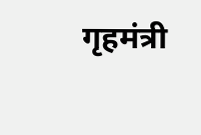गृहमंत्री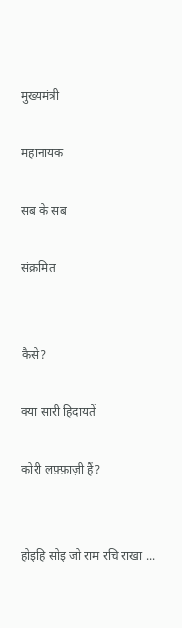मुख्यमंत्री

महानायक

सब के सब

संक्रमित


कैसे?

क्या सारी हिदायतें

कोरी लफ़्फ़ाज़ी हैं?


होइहि सोइ जो राम रचि राखा ...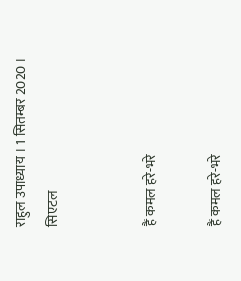राहुल उपाध्याय । 1 सितम्बर 2020 । सिएटल


हैं कमल हरे-भरे

हैं कमल हरे-भरे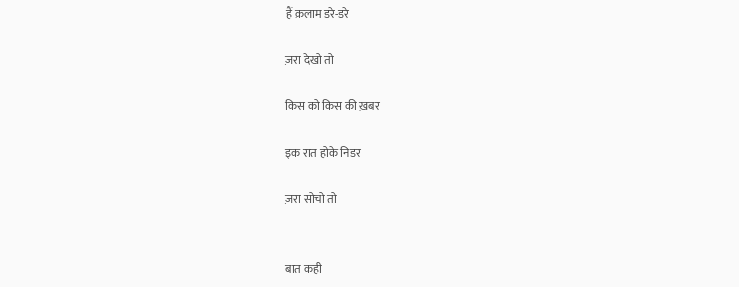हैं क़लाम डरे-डरे

ज़रा देखो तो

किस को किस की ख़बर

इक रात होके निडर

ज़रा सोचो तो


बात कही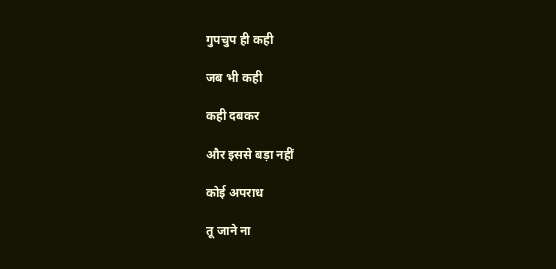गुपचुप ही कही

जब भी कही

कही दबकर

और इससे बड़ा नहीं

कोई अपराध

तू जाने ना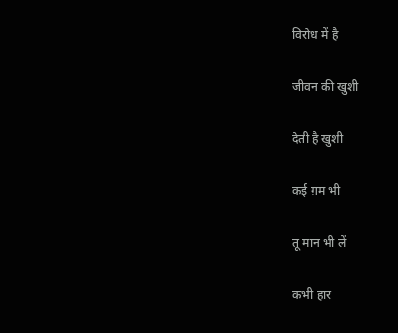विरोध में है

जीवन की खुशी

देती है खुशी

कई ग़म भी

तू मान भी लें

कभी हार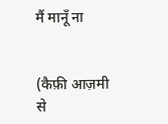मैं मानूँ ना


(कैफ़ी आज़मी से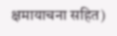क्षमायाचना सहित)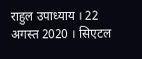राहुल उपाध्याय । 22 अगस्त 2020 । सिएटल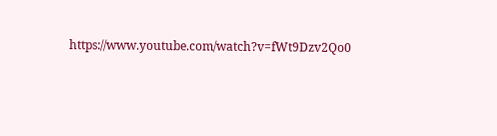https://www.youtube.com/watch?v=fWt9Dzv2Qo0